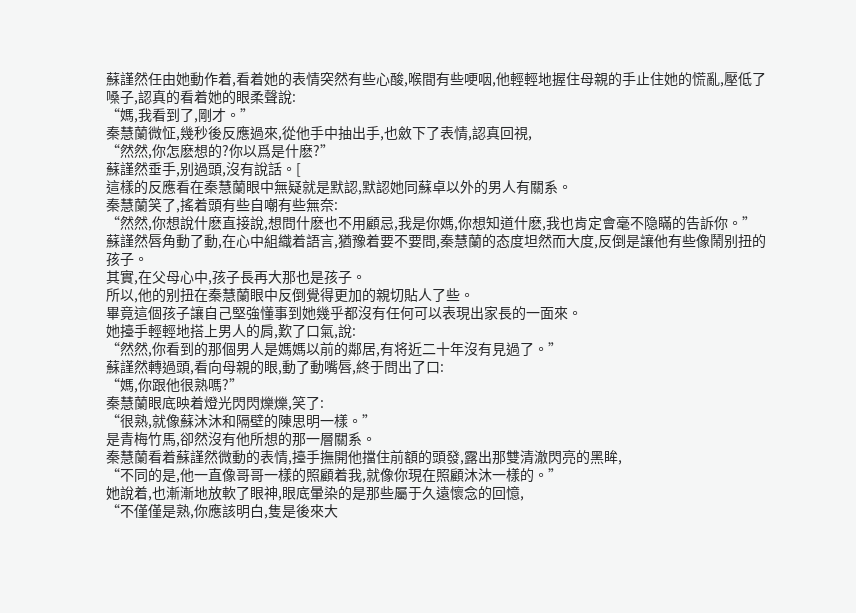蘇謹然任由她動作着,看着她的表情突然有些心酸,喉間有些哽咽,他輕輕地握住母親的手止住她的慌亂,壓低了嗓子,認真的看着她的眼柔聲說:
“媽,我看到了,剛才。”
秦慧蘭微怔,幾秒後反應過來,從他手中抽出手,也斂下了表情,認真回視,
“然然,你怎麽想的?你以爲是什麽?”
蘇謹然垂手,别過頭,沒有說話。[
這樣的反應看在秦慧蘭眼中無疑就是默認,默認她同蘇卓以外的男人有關系。
秦慧蘭笑了,搖着頭有些自嘲有些無奈:
“然然,你想說什麽直接說,想問什麽也不用顧忌,我是你媽,你想知道什麽,我也肯定會毫不隐瞞的告訴你。”
蘇謹然唇角動了動,在心中組織着語言,猶豫着要不要問,秦慧蘭的态度坦然而大度,反倒是讓他有些像鬧别扭的孩子。
其實,在父母心中,孩子長再大那也是孩子。
所以,他的别扭在秦慧蘭眼中反倒覺得更加的親切貼人了些。
畢竟這個孩子讓自己堅強懂事到她幾乎都沒有任何可以表現出家長的一面來。
她擡手輕輕地搭上男人的肩,歎了口氣,說:
“然然,你看到的那個男人是媽媽以前的鄰居,有将近二十年沒有見過了。”
蘇謹然轉過頭,看向母親的眼,動了動嘴唇,終于問出了口:
“媽,你跟他很熟嗎?”
秦慧蘭眼底映着燈光閃閃爍爍,笑了:
“很熟,就像蘇沐沐和隔壁的陳思明一樣。”
是青梅竹馬,卻然沒有他所想的那一層關系。
秦慧蘭看着蘇謹然微動的表情,擡手撫開他擋住前額的頭發,露出那雙清澈閃亮的黑眸,
“不同的是,他一直像哥哥一樣的照顧着我,就像你現在照顧沐沐一樣的。”
她說着,也漸漸地放軟了眼神,眼底暈染的是那些屬于久遠懷念的回憶,
“不僅僅是熟,你應該明白,隻是後來大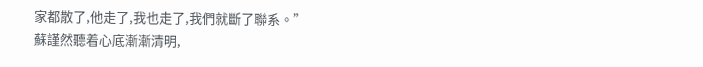家都散了,他走了,我也走了,我們就斷了聯系。”
蘇謹然聽着心底漸漸清明,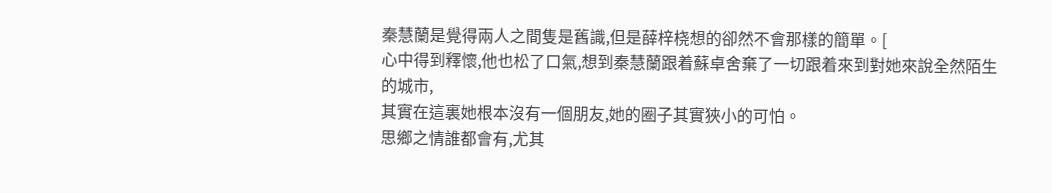秦慧蘭是覺得兩人之間隻是舊識,但是薛梓桡想的卻然不會那樣的簡單。[
心中得到釋懷,他也松了口氣,想到秦慧蘭跟着蘇卓舍棄了一切跟着來到對她來說全然陌生的城市,
其實在這裏她根本沒有一個朋友,她的圈子其實狹小的可怕。
思鄉之情誰都會有,尤其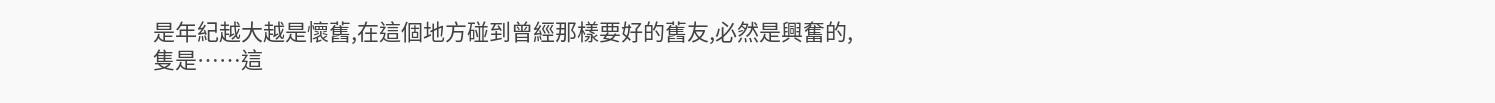是年紀越大越是懷舊,在這個地方碰到曾經那樣要好的舊友,必然是興奮的,
隻是……這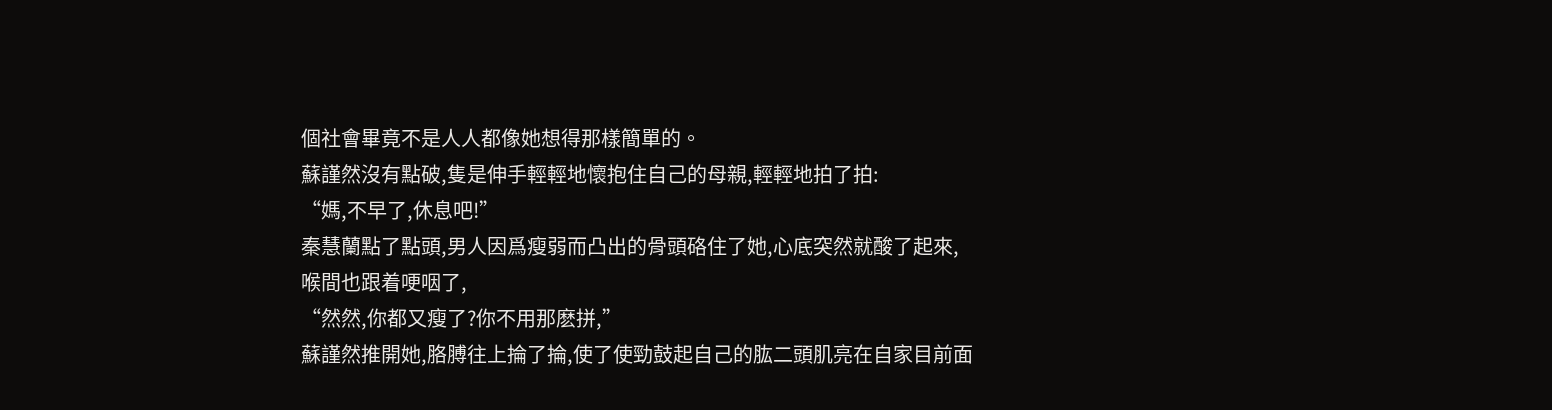個社會畢竟不是人人都像她想得那樣簡單的。
蘇謹然沒有點破,隻是伸手輕輕地懷抱住自己的母親,輕輕地拍了拍:
“媽,不早了,休息吧!”
秦慧蘭點了點頭,男人因爲瘦弱而凸出的骨頭硌住了她,心底突然就酸了起來,喉間也跟着哽咽了,
“然然,你都又瘦了?你不用那麽拼,”
蘇謹然推開她,胳膊往上掄了掄,使了使勁鼓起自己的肱二頭肌亮在自家目前面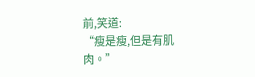前,笑道:
“瘦是瘦,但是有肌肉。”